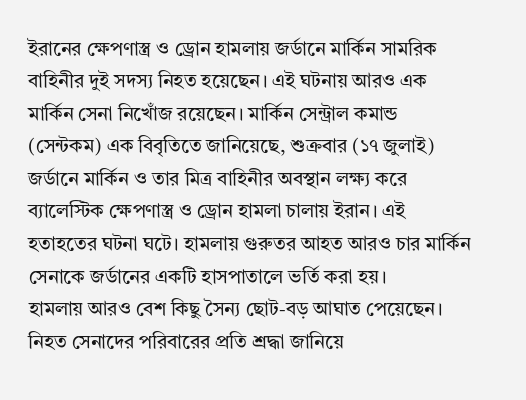ইরানের ক্ষেপণাস্ত্র ও ড্রোন হামলায় জর্ডানে মার্কিন সামরিক বাহিনীর দুই সদস্য নিহত হয়েছেন। এই ঘটনায় আরও এক মার্কিন সেনা নিখোঁজ রয়েছেন। মার্কিন সেন্ট্রাল কমান্ড (সেন্টকম) এক বিবৃতিতে জানিয়েছে, শুক্রবার (১৭ জুলাই) জর্ডানে মার্কিন ও তার মিত্র বাহিনীর অবস্থান লক্ষ্য করে ব্যালেস্টিক ক্ষেপণাস্ত্র ও ড্রোন হামলা চালায় ইরান। এই হতাহতের ঘটনা ঘটে। হামলায় গুরুতর আহত আরও চার মার্কিন সেনাকে জর্ডানের একটি হাসপাতালে ভর্তি করা হয়।
হামলায় আরও বেশ কিছু সৈন্য ছোট-বড় আঘাত পেয়েছেন। নিহত সেনাদের পরিবারের প্রতি শ্রদ্ধা জানিয়ে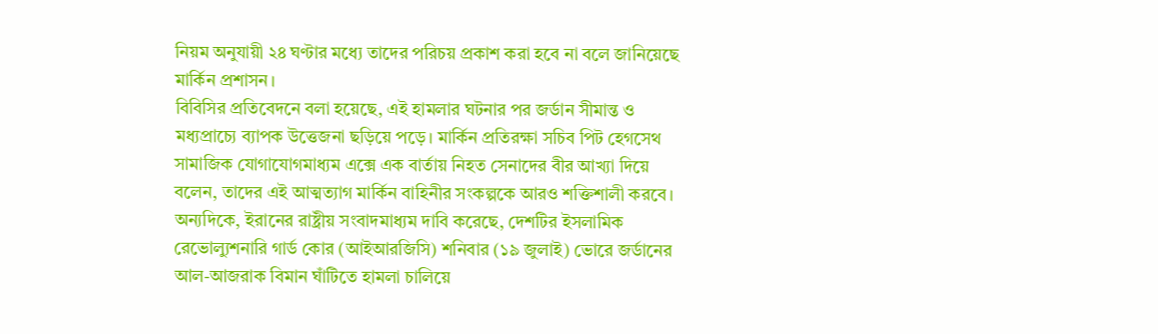নিয়ম অনুযায়ী ২৪ ঘণ্টার মধ্যে তাদের পরিচয় প্রকাশ করা হবে না বলে জানিয়েছে মার্কিন প্রশাসন।
বিবিসির প্রতিবেদনে বলা হয়েছে, এই হামলার ঘটনার পর জর্ডান সীমান্ত ও মধ্যপ্রাচ্যে ব্যাপক উত্তেজনা ছড়িয়ে পড়ে। মার্কিন প্রতিরক্ষা সচিব পিট হেগসেথ সামাজিক যোগাযোগমাধ্যম এক্সে এক বার্তায় নিহত সেনাদের বীর আখ্যা দিয়ে বলেন, তাদের এই আত্মত্যাগ মার্কিন বাহিনীর সংকল্পকে আরও শক্তিশালী করবে।
অন্যদিকে, ইরানের রাষ্ট্রীয় সংবাদমাধ্যম দাবি করেছে, দেশটির ইসলামিক রেভোল্যুশনারি গার্ড কোর (আইআরজিসি) শনিবার (১৯ জুলাই) ভোরে জর্ডানের আল-আজরাক বিমান ঘাঁটিতে হামলা চালিয়ে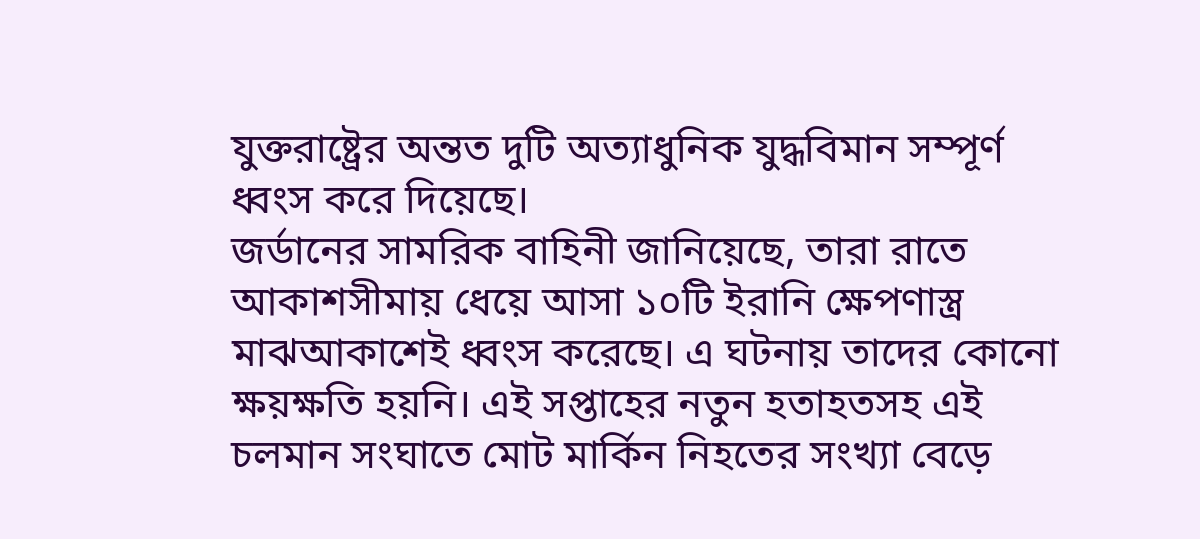যুক্তরাষ্ট্রের অন্তত দুটি অত্যাধুনিক যুদ্ধবিমান সম্পূর্ণ ধ্বংস করে দিয়েছে।
জর্ডানের সামরিক বাহিনী জানিয়েছে, তারা রাতে আকাশসীমায় ধেয়ে আসা ১০টি ইরানি ক্ষেপণাস্ত্র মাঝআকাশেই ধ্বংস করেছে। এ ঘটনায় তাদের কোনো ক্ষয়ক্ষতি হয়নি। এই সপ্তাহের নতুন হতাহতসহ এই চলমান সংঘাতে মোট মার্কিন নিহতের সংখ্যা বেড়ে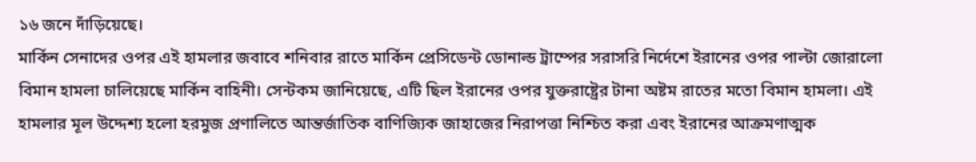১৬ জনে দাঁড়িয়েছে।
মার্কিন সেনাদের ওপর এই হামলার জবাবে শনিবার রাতে মার্কিন প্রেসিডেন্ট ডোনাল্ড ট্রাম্পের সরাসরি নির্দেশে ইরানের ওপর পাল্টা জোরালো বিমান হামলা চালিয়েছে মার্কিন বাহিনী। সেন্টকম জানিয়েছে, এটি ছিল ইরানের ওপর যুক্তরাষ্ট্রের টানা অষ্টম রাতের মতো বিমান হামলা। এই হামলার মূল উদ্দেশ্য হলো হরমুজ প্রণালিতে আন্তর্জাতিক বাণিজ্যিক জাহাজের নিরাপত্তা নিশ্চিত করা এবং ইরানের আক্রমণাত্মক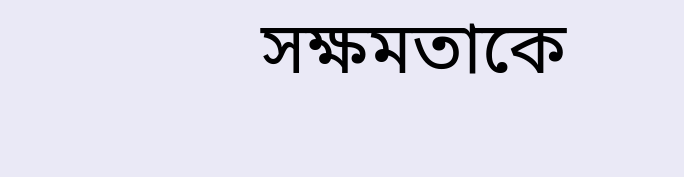সক্ষমতাকে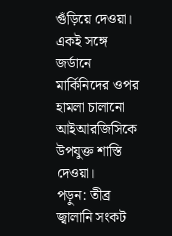গুঁড়িয়ে দেওয়া। একই সঙ্গে জর্ডানে মার্কিনিদের ওপর হামলা চালানো আইআরজিসিকে উপযুক্ত শাস্তি দেওয়া।
পড়ুন: তীব্র জ্বালানি সংকট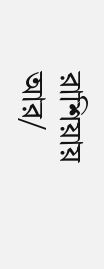রাশিয়ায়
আর/